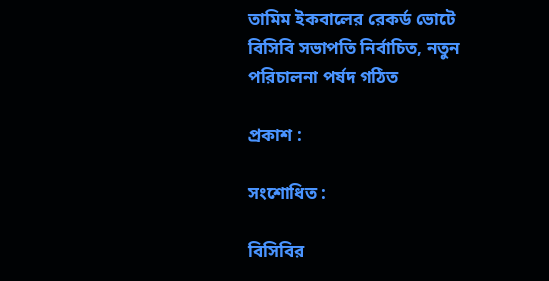তামিম ইকবালের রেকর্ড ভোটে বিসিবি সভাপতি নির্বাচিত, নতুন পরিচালনা পর্ষদ গঠিত

প্রকাশ :

সংশোধিত :

বিসিবির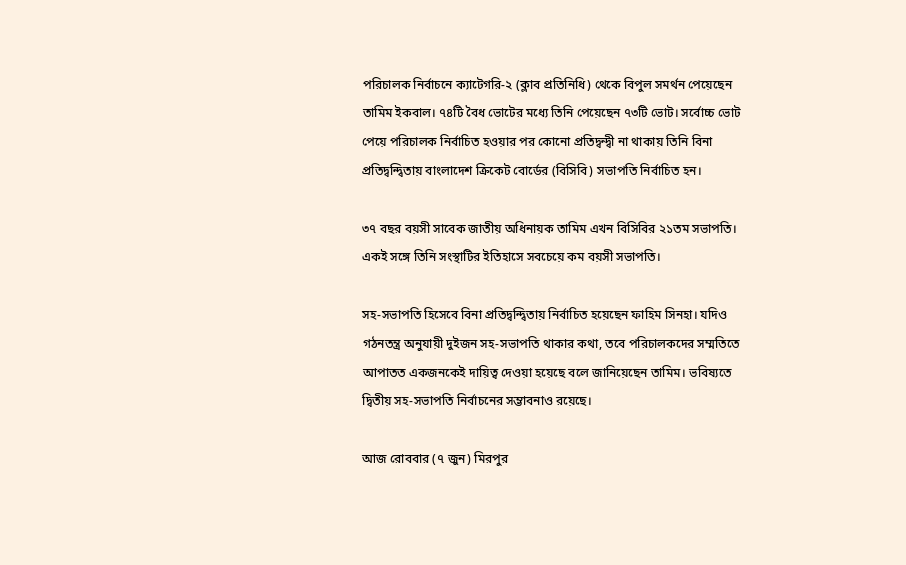পরিচালক নির্বাচনে ক্যাটেগরি-২ (ক্লাব প্রতিনিধি) থেকে বিপুল সমর্থন পেয়েছেন তামিম ইকবাল। ৭৪টি বৈধ ভোটের মধ্যে তিনি পেয়েছেন ৭৩টি ভোট। সর্বোচ্চ ভোট পেয়ে পরিচালক নির্বাচিত হওয়ার পর কোনো প্রতিদ্বন্দ্বী না থাকায় তিনি বিনা প্রতিদ্বন্দ্বিতায় বাংলাদেশ ক্রিকেট বোর্ডের (বিসিবি) সভাপতি নির্বাচিত হন।

৩৭ বছর বয়সী সাবেক জাতীয় অধিনায়ক তামিম এখন বিসিবির ২১তম সভাপতি। একই সঙ্গে তিনি সংস্থাটির ইতিহাসে সবচেয়ে কম বয়সী সভাপতি।

সহ-সভাপতি হিসেবে বিনা প্রতিদ্বন্দ্বিতায় নির্বাচিত হয়েছেন ফাহিম সিনহা। যদিও গঠনতন্ত্র অনুযায়ী দুইজন সহ-সভাপতি থাকার কথা, তবে পরিচালকদের সম্মতিতে আপাতত একজনকেই দায়িত্ব দেওয়া হয়েছে বলে জানিয়েছেন তামিম। ভবিষ্যতে দ্বিতীয় সহ-সভাপতি নির্বাচনের সম্ভাবনাও রয়েছে।

আজ রোববার (৭ জুন) মিরপুর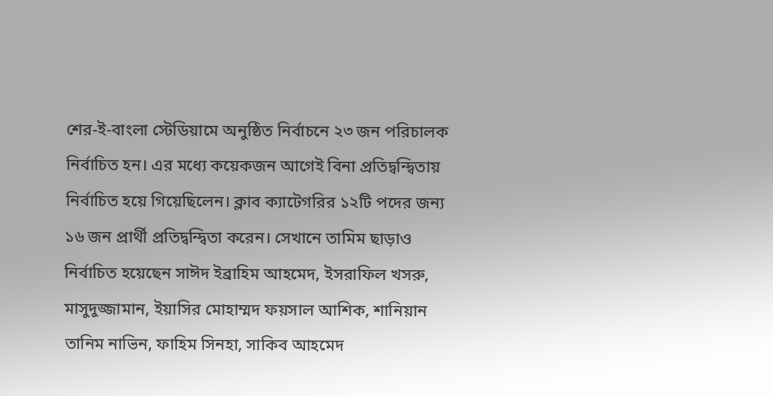শের-ই-বাংলা স্টেডিয়ামে অনুষ্ঠিত নির্বাচনে ২৩ জন পরিচালক নির্বাচিত হন। এর মধ্যে কয়েকজন আগেই বিনা প্রতিদ্বন্দ্বিতায় নির্বাচিত হয়ে গিয়েছিলেন। ক্লাব ক্যাটেগরির ১২টি পদের জন্য ১৬ জন প্রার্থী প্রতিদ্বন্দ্বিতা করেন। সেখানে তামিম ছাড়াও নির্বাচিত হয়েছেন সাঈদ ইব্রাহিম আহমেদ, ইসরাফিল খসরু, মাসুদুজ্জামান, ইয়াসির মোহাম্মদ ফয়সাল আশিক, শানিয়ান তানিম নাভিন, ফাহিম সিনহা, সাকিব আহমেদ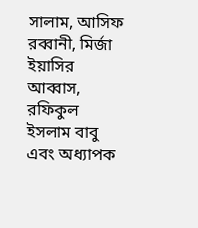সালাম, আসিফ রব্বানী, মির্জা ইয়াসির আব্বাস, রফিকুল ইসলাম বাবু এবং অধ্যাপক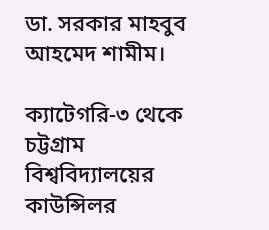ডা. সরকার মাহবুব আহমেদ শামীম।

ক্যাটেগরি-৩ থেকে চট্টগ্রাম বিশ্ববিদ্যালয়ের কাউন্সিলর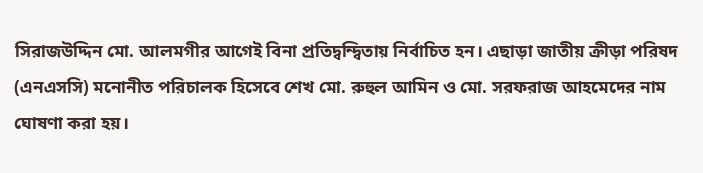সিরাজউদ্দিন মো. আলমগীর আগেই বিনা প্রতিদ্বন্দ্বিতায় নির্বাচিত হন। এছাড়া জাতীয় ক্রীড়া পরিষদ (এনএসসি) মনোনীত পরিচালক হিসেবে শেখ মো. রুহুল আমিন ও মো. সরফরাজ আহমেদের নাম ঘোষণা করা হয়।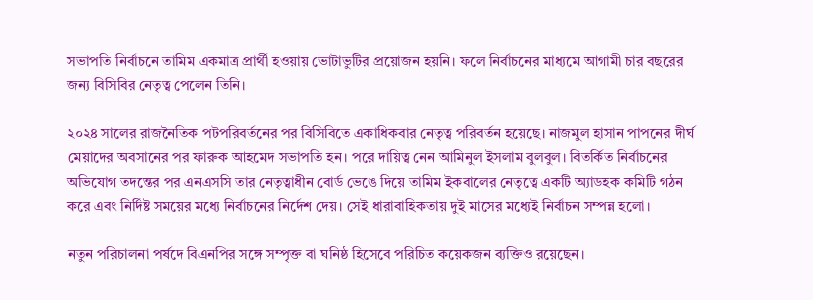সভাপতি নির্বাচনে তামিম একমাত্র প্রার্থী হওয়ায় ভোটাভুটির প্রয়োজন হয়নি। ফলে নির্বাচনের মাধ্যমে আগামী চার বছরের জন্য বিসিবির নেতৃত্ব পেলেন তিনি।

২০২৪ সালের রাজনৈতিক পটপরিবর্তনের পর বিসিবিতে একাধিকবার নেতৃত্ব পরিবর্তন হয়েছে। নাজমুল হাসান পাপনের দীর্ঘ মেয়াদের অবসানের পর ফারুক আহমেদ সভাপতি হন। পরে দায়িত্ব নেন আমিনুল ইসলাম বুলবুল। বিতর্কিত নির্বাচনের অভিযোগ তদন্তের পর এনএসসি তার নেতৃত্বাধীন বোর্ড ভেঙে দিয়ে তামিম ইকবালের নেতৃত্বে একটি অ্যাডহক কমিটি গঠন করে এবং নির্দিষ্ট সময়ের মধ্যে নির্বাচনের নির্দেশ দেয়। সেই ধারাবাহিকতায় দুই মাসের মধ্যেই নির্বাচন সম্পন্ন হলো।

নতুন পরিচালনা পর্ষদে বিএনপির সঙ্গে সম্পৃক্ত বা ঘনিষ্ঠ হিসেবে পরিচিত কয়েকজন ব্যক্তিও রয়েছেন।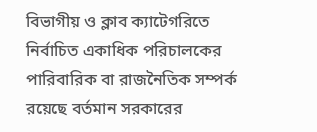বিভাগীয় ও ক্লাব ক্যাটেগরিতে নির্বাচিত একাধিক পরিচালকের পারিবারিক বা রাজনৈতিক সম্পর্ক রয়েছে বর্তমান সরকারের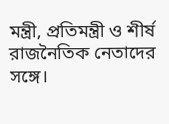মন্ত্রী, প্রতিমন্ত্রী ও শীর্ষ রাজনৈতিক নেতাদের সঙ্গে।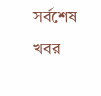সর্বশেষ খবর